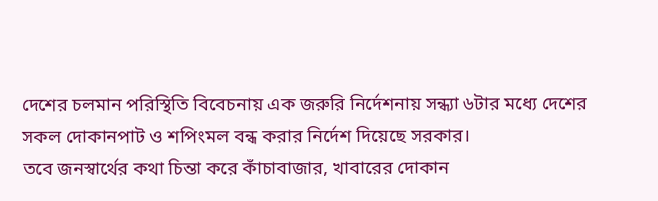দেশের চলমান পরিস্থিতি বিবেচনায় এক জরুরি নির্দেশনায় সন্ধ্যা ৬টার মধ্যে দেশের সকল দোকানপাট ও শপিংমল বন্ধ করার নির্দেশ দিয়েছে সরকার।
তবে জনস্বার্থের কথা চিন্তা করে কাঁচাবাজার, খাবারের দোকান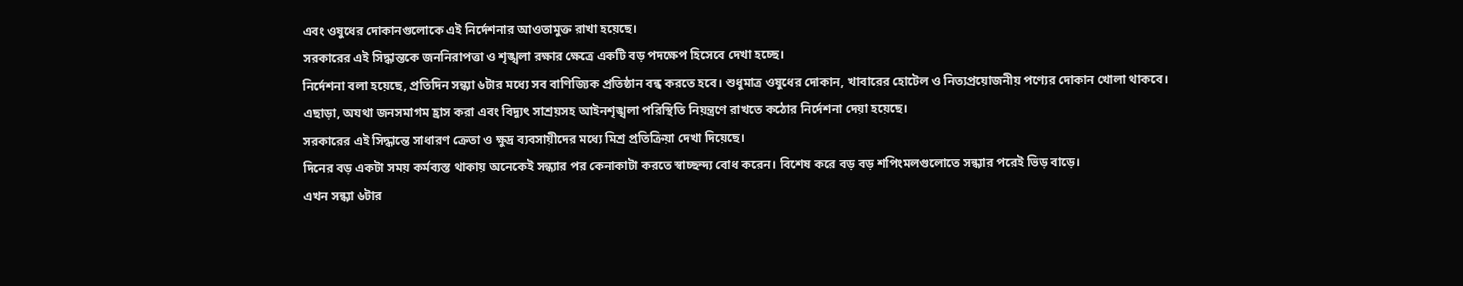এবং ওষুধের দোকানগুলোকে এই নির্দেশনার আওতামুক্ত রাখা হয়েছে।
সরকারের এই সিদ্ধান্তকে জননিরাপত্তা ও শৃঙ্খলা রক্ষার ক্ষেত্রে একটি বড় পদক্ষেপ হিসেবে দেখা হচ্ছে।
নির্দেশনা বলা হয়েছে, প্রতিদিন সন্ধ্যা ৬টার মধ্যে সব বাণিজ্যিক প্রতিষ্ঠান বন্ধ করতে হবে। শুধুমাত্র ওষুধের দোকান, খাবারের হোটেল ও নিত্যপ্রয়োজনীয় পণ্যের দোকান খোলা থাকবে।
এছাড়া, অযথা জনসমাগম হ্রাস করা এবং বিদ্যুৎ সাশ্রয়সহ আইনশৃঙ্খলা পরিস্থিতি নিয়ন্ত্রণে রাখতে কঠোর নির্দেশনা দেয়া হয়েছে।
সরকারের এই সিদ্ধান্তে সাধারণ ক্রেতা ও ক্ষুদ্র ব্যবসায়ীদের মধ্যে মিশ্র প্রতিক্রিয়া দেখা দিয়েছে।
দিনের বড় একটা সময় কর্মব্যস্ত থাকায় অনেকেই সন্ধ্যার পর কেনাকাটা করতে স্বাচ্ছন্দ্য বোধ করেন। বিশেষ করে বড় বড় শপিংমলগুলোতে সন্ধ্যার পরেই ভিড় বাড়ে।
এখন সন্ধ্যা ৬টার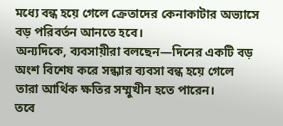মধ্যে বন্ধ হয়ে গেলে ক্রেতাদের কেনাকাটার অভ্যাসে বড় পরিবর্তন আনতে হবে।
অন্যদিকে, ব্যবসায়ীরা বলছেন—দিনের একটি বড় অংশ বিশেষ করে সন্ধ্যার ব্যবসা বন্ধ হয়ে গেলে তারা আর্থিক ক্ষতির সম্মুখীন হতে পারেন।
তবে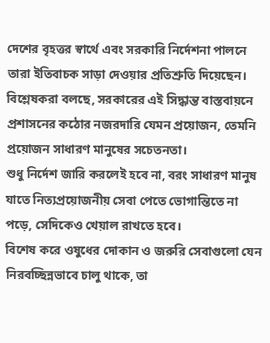দেশের বৃহত্তর স্বার্থে এবং সরকারি নির্দেশনা পালনে তারা ইতিবাচক সাড়া দেওয়ার প্রতিশ্রুতি দিয়েছেন।
বিশ্লেষকরা বলছে, সরকারের এই সিদ্ধান্ত বাস্তবায়নে প্রশাসনের কঠোর নজরদারি যেমন প্রয়োজন, তেমনি প্রয়োজন সাধারণ মানুষের সচেতনতা।
শুধু নির্দেশ জারি করলেই হবে না, বরং সাধারণ মানুষ যাতে নিত্যপ্রয়োজনীয় সেবা পেতে ভোগান্তিতে না পড়ে, সেদিকেও খেয়াল রাখতে হবে।
বিশেষ করে ওষুধের দোকান ও জরুরি সেবাগুলো যেন নিরবচ্ছিন্নভাবে চালু থাকে, তা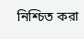নিশ্চিত করা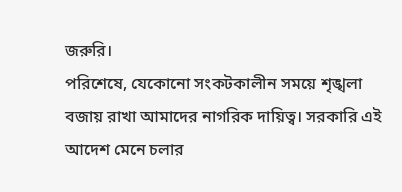জরুরি।
পরিশেষে, যেকোনো সংকটকালীন সময়ে শৃঙ্খলা বজায় রাখা আমাদের নাগরিক দায়িত্ব। সরকারি এই আদেশ মেনে চলার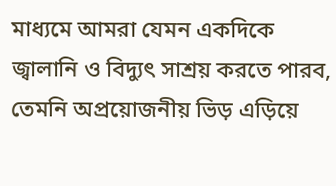মাধ্যমে আমরা যেমন একদিকে জ্বালানি ও বিদ্যুৎ সাশ্রয় করতে পারব, তেমনি অপ্রয়োজনীয় ভিড় এড়িয়ে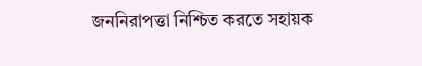জননিরাপত্তা নিশ্চিত করতে সহায়ক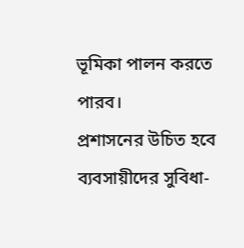ভূমিকা পালন করতে পারব।
প্রশাসনের উচিত হবে ব্যবসায়ীদের সুবিধা-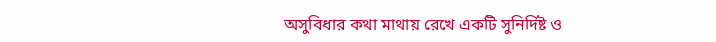অসুবিধার কথা মাথায় রেখে একটি সুনির্দিষ্ট ও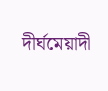দীর্ঘমেয়াদী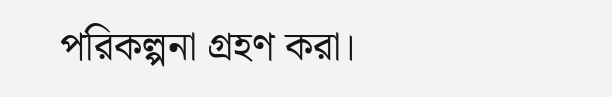পরিকল্পনা গ্রহণ করা।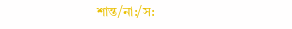শান্ত/না:/স: